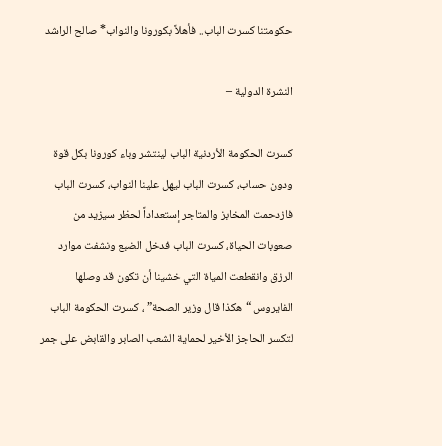حكومتنا كسرت الباب.. فأهلاً بكورونا والنواب* صالح الراشد

النشرة الدولية –

كسرت الحكومة الأردنية الباب لينتشر وباء كورونا بكل قوة ودون حساب، كسرت الباب ليهل علينا النواب، كسرت الباب فازدحمت المخابز والمتاجر إستعداداً لحظر سيزيد من صعوبات الحياة، كسرت الباب فدخل الضبع ونشفت موارد الرزق وانقطعت المياة التي خشينا أن تكون قد وصلها الفايروس “هكذا قال وزير الصحة” ، كسرت الحكومة الباب لتكسر الحاجز الأخير لحماية الشعب الصابر والقابض على جمر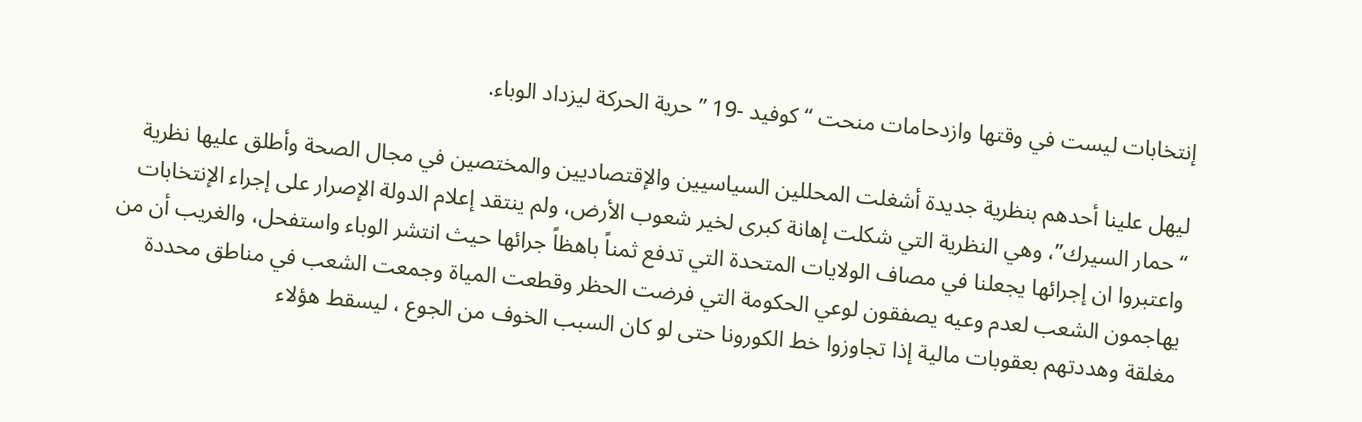إنتخابات ليست في وقتها وازدحامات منحت “كوفيد -19 ” حرية الحركة ليزداد الوباء.

ليهل علينا أحدهم بنظرية جديدة أشغلت المحللين السياسيين والإقتصاديين والمختصين في مجال الصحة وأطلق عليها نظرية “حمار السيرك”، وهي النظرية التي شكلت إهانة كبرى لخير شعوب الأرض، ولم ينتقد إعلام الدولة الإصرار على إجراء الإنتخابات واعتبروا ان إجرائها يجعلنا في مصاف الولايات المتحدة التي تدفع ثمناً باهظاً جرائها حيث انتشر الوباء واستفحل، والغريب أن من يهاجمون الشعب لعدم وعيه يصفقون لوعي الحكومة التي فرضت الحظر وقطعت المياة وجمعت الشعب في مناطق محددة مغلقة وهددتهم بعقوبات مالية إذا تجاوزوا خط الكورونا حتى لو كان السبب الخوف من الجوع ، ليسقط هؤلاء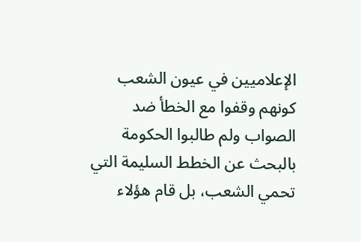الإعلاميين في عيون الشعب كونهم وقفوا مع الخطأ ضد الصواب ولم طالبوا الحكومة بالبحث عن الخطط السليمة التي تحمي الشعب، بل قام هؤلاء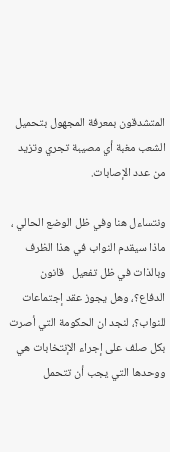المتشدقون بمعرفة المجهول بتحميل الشعب مغبة أي مصيبة تجري وتزيد من عدد الإصابات.

ونتساءل هنا وفي ظل الوضع الحالي ، ماذا سيقدم النواب في هذا الظرف وبالذات في ظل تفعيل   قانون الدفاع؟، وهل يجوز عقد إجتماعات للنواب؟، لنجد ان الحكومة التي أصرت بكل صلف على إجراء الإنتخابات هي ووحدها التي يجب أن تتحمل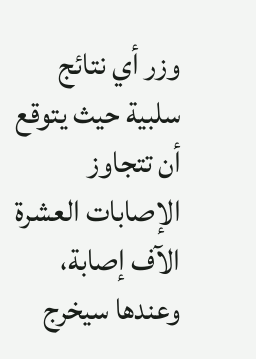وزر أي نتائج سلبية حيث يتوقع أن تتجاوز الإصابات العشرة الآف إصابة، وعندها سيخرج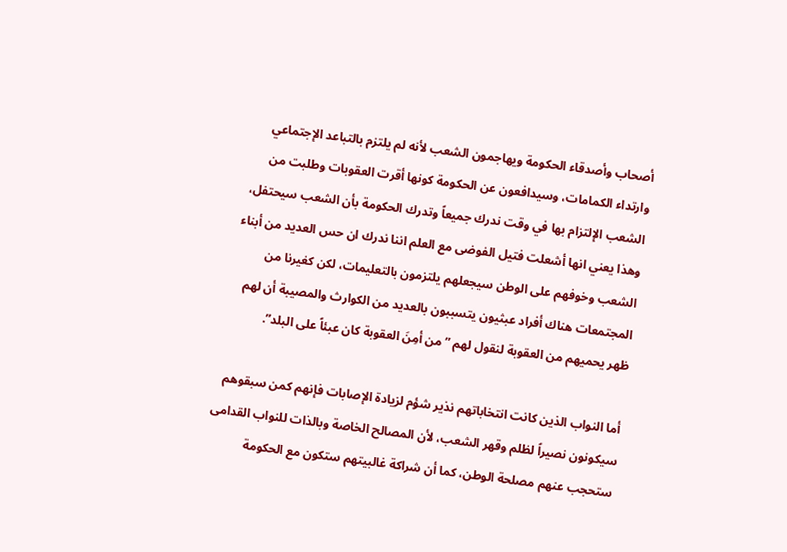أصحاب وأصدقاء الحكومة ويهاجمون الشعب لأنه لم يلتزم بالتباعد الإجتماعي وارتداء الكمامات، وسيدافعون عن الحكومة كونها أقرت العقوبات وطلبت من الشعب الإلتزام بها في وقت ندرك جميعاً وتدرك الحكومة بأن الشعب سيحتفل، وهذا يعني انها أشعلت فتيل الفوضى مع العلم اننا ندرك ان حس العديد من أبناء الشعب وخوفهم على الوطن سيجعلهم يلتزمون بالتعليمات، لكن كغيرنا من المجتمعات هناك أفراد عبثيون يتسببون بالعديد من الكوارث والمصيبة أن لهم ظهر يحميهم من العقوبة لنقول لهم ” من أمِنَ العقوبة كان عبئاً على البلد”.

أما النواب الذين كانت انتخاباتهم نذير شؤم لزيادة الإصابات فإنهم كمن سبقوهم سيكونون نصيراً لظلم وقهر الشعب، لأن المصالح الخاصة وبالذات للنواب القدامى ستحجب عنهم مصلحة الوطن، كما أن شراكة غالبيتهم ستكون مع الحكومة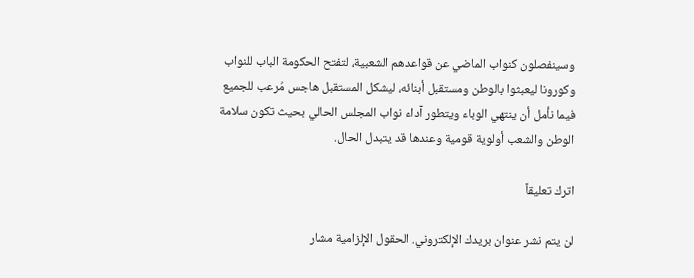وسينفصلون كنواب الماضي عن قواعدهم الشعبية، لتفتح الحكومة الباب للنواب وكورونا ليعبثوا بالوطن ومستقبل أبنائه، ليشكل المستقبل هاجس مُرعب للجميع فيما نأمل أن ينتهي الوباء ويتطور آداء نواب المجلس الحالي بحيث تكون سلامة الوطن والشعب أولوية قومية وعندها قد يتبدل الحال.

اترك تعليقاً

لن يتم نشر عنوان بريدك الإلكتروني. الحقول الإلزامية مشار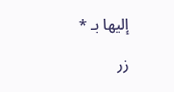إليها بـ *

زر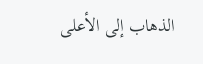الذهاب إلى الأعلى